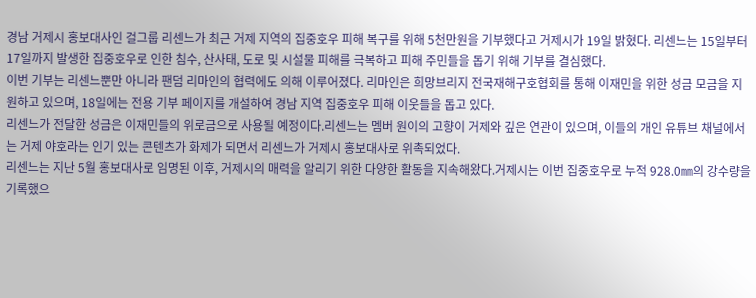경남 거제시 홍보대사인 걸그룹 리센느가 최근 거제 지역의 집중호우 피해 복구를 위해 5천만원을 기부했다고 거제시가 19일 밝혔다. 리센느는 15일부터 17일까지 발생한 집중호우로 인한 침수, 산사태, 도로 및 시설물 피해를 극복하고 피해 주민들을 돕기 위해 기부를 결심했다.
이번 기부는 리센느뿐만 아니라 팬덤 리마인의 협력에도 의해 이루어졌다. 리마인은 희망브리지 전국재해구호협회를 통해 이재민을 위한 성금 모금을 지원하고 있으며, 18일에는 전용 기부 페이지를 개설하여 경남 지역 집중호우 피해 이웃들을 돕고 있다.
리센느가 전달한 성금은 이재민들의 위로금으로 사용될 예정이다.리센느는 멤버 원이의 고향이 거제와 깊은 연관이 있으며, 이들의 개인 유튜브 채널에서는 거제 야호라는 인기 있는 콘텐츠가 화제가 되면서 리센느가 거제시 홍보대사로 위촉되었다.
리센느는 지난 5월 홍보대사로 임명된 이후, 거제시의 매력을 알리기 위한 다양한 활동을 지속해왔다.거제시는 이번 집중호우로 누적 928.0㎜의 강수량을 기록했으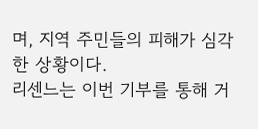며, 지역 주민들의 피해가 심각한 상황이다.
리센느는 이번 기부를 통해 거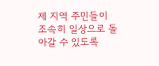제 지역 주민들이 조속히 일상으로 돌아갈 수 있도록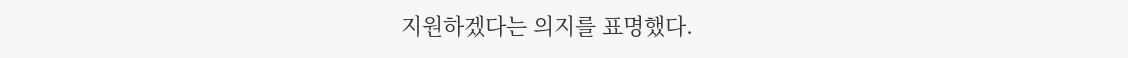지원하겠다는 의지를 표명했다.